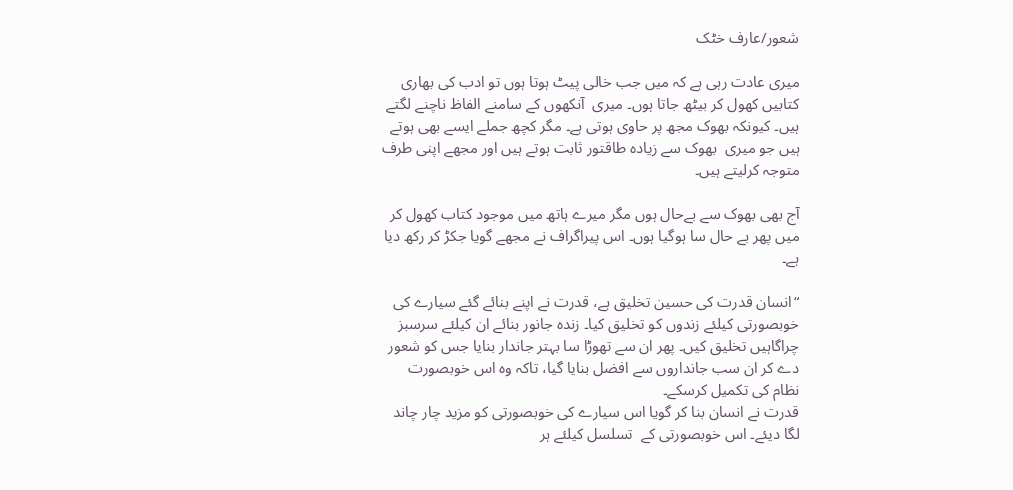شعور/عارف خٹک

میری عادت رہی ہے کہ میں جب خالی پیٹ ہوتا ہوں تو ادب کی بھاری کتابیں کھول کر بیٹھ جاتا ہوں۔ میری  آنکھوں کے سامنے الفاظ ناچنے لگتے ہیں۔ کیونکہ بھوک مجھ پر حاوی ہوتی ہے۔ مگر کچھ جملے ایسے بھی ہوتے ہیں جو میری  بھوک سے زیادہ طاقتور ثابت ہوتے ہیں اور مجھے اپنی طرف    متوجہ کرلیتے ہیں۔

آج بھی بھوک سے بےحال ہوں مگر میرے ہاتھ میں موجود کتاب کھول کر میں پھر بے حال سا ہوگیا ہوں۔ اس پیراگراف نے مجھے گویا جکڑ کر رکھ دیا ہے۔

“انسان قدرت کی حسین تخلیق ہے، قدرت نے اپنے بنائے گئے سیارے کی خوبصورتی کیلئے زندوں کو تخلیق کیا۔ زندہ جانور بنائے ان کیلئے سرسبز چراگاہیں تخلیق کیں۔ پھر ان سے تھوڑا سا بہتر جاندار بنایا جس کو شعور دے کر ان سب جانداروں سے افضل بنایا گیا، تاکہ وہ اس خوبصورت نظام کی تکمیل کرسکے۔
قدرت نے انسان بنا کر گویا اس سیارے کی خوبصورتی کو مزید چار چاند لگا دیئے۔ اس خوبصورتی کے  تسلسل کیلئے ہر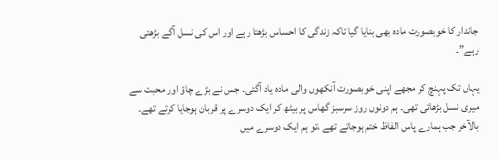جاندار کا خوبصورت مادہ بھی بنایا گیا تاکہ زندگی کا احساس بڑھتا رہے اور اس کی نسل آگے بڑھتی رہے”۔

یہاں تک پہنچ کر مجھے اپنی خوبصورت آنکھوں والی مادہ یاد آگئی۔ جس نے بڑے چاؤ اور محبت سے میری نسل بڑھائی تھی۔ ہم دونوں روز سرسبز گھاس پر بیٹھ کر ایک دوسرے پر قربان ہوجایا کرتے تھے۔ بالآخر جب ہمارے پاس الفاظ ختم ہوجاتے تھے ،تو ہم ایک دوسرے میں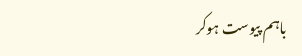باہم پیوست ہوکر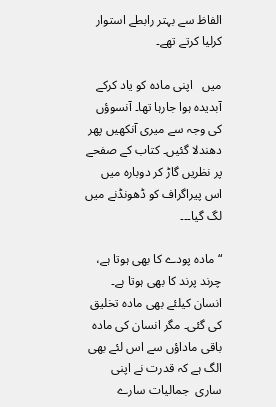الفاظ سے بہتر رابطے استوار کرلیا کرتے تھے۔

میں   اپنی مادہ کو یاد کرکے آبدیدہ ہوا جارہا تھا۔ آنسوؤں کی وجہ سے میری آنکھیں پھر دھندلا گئیں۔ کتاب کے صفحے پر نظریں گاڑ کر دوبارہ میں اس پیراگراف کو ڈھونڈنے میں لگ گیا۔۔۔

“مادہ پودے کا بھی ہوتا ہے، چرند پرند کا بھی ہوتا ہے۔ انسان کیلئے بھی مادہ تخلیق کی گئی۔ مگر انسان کی مادہ باقی ماداؤں سے اس لئے بھی الگ ہے کہ قدرت نے اپنی ساری  جمالیات سارے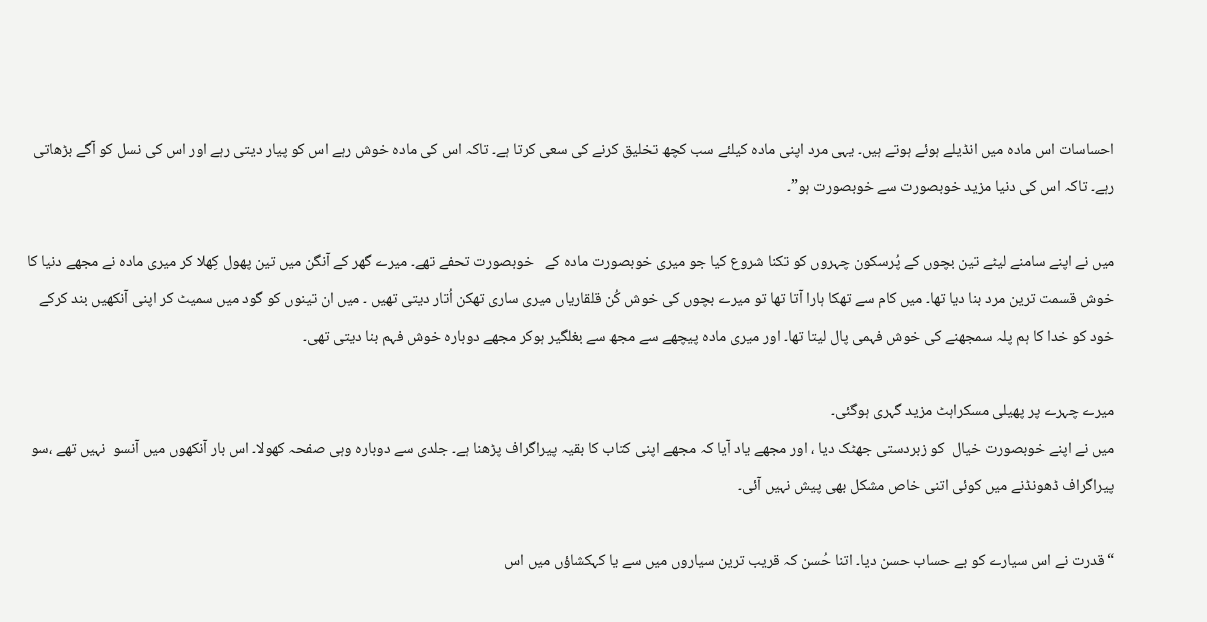احساسات اس مادہ میں انڈیلے ہوئے ہوتے ہیں۔ یہی مرد اپنی مادہ کیلئے سب کچھ تخلیق کرنے کی سعی کرتا ہے۔ تاکہ اس کی مادہ خوش رہے اس کو پیار دیتی رہے اور اس کی نسل کو آگے بڑھاتی رہے۔ تاکہ اس کی دنیا مزید خوبصورت سے خوبصورت ہو”۔

میں نے اپنے سامنے لیٹے تین بچوں کے پُرسکون چہروں کو تکنا شروع کیا جو میری خوبصورت مادہ کے   خوبصورت تحفے تھے۔ میرے گھر کے آنگن میں تین پھول کِھلا کر میری مادہ نے مجھے دنیا کا خوش قسمت ترین مرد بنا دیا تھا۔ میں کام سے تھکا ہارا آتا تھا تو میرے بچوں کی خوش کُن قلقاریاں میری ساری تھکن اُتار دیتی تھیں ۔ میں ان تینوں کو گود میں سمیٹ کر اپنی آنکھیں بند کرکے خود کو خدا کا ہم پلہ سمجھنے کی خوش فہمی پال لیتا تھا۔ اور میری مادہ پیچھے سے مجھ سے بغلگیر ہوکر مجھے دوبارہ خوش فہم بنا دیتی تھی۔

میرے چہرے پر پھیلی مسکراہٹ مزید گہری ہوگئی۔
میں نے اپنے خوبصورت خیال  کو زبردستی جھٹک دیا ، اور مجھے یاد آیا کہ مجھے اپنی کتاب کا بقیہ پیراگراف پڑھنا ہے۔ جلدی سے دوبارہ وہی صفحہ کھولا۔ اس بار آنکھوں میں آنسو  نہیں تھے ،سو پیراگراف ڈھونڈنے میں کوئی اتنی خاص مشکل بھی پیش نہیں آئی۔

“قدرت نے اس سیارے کو بے حساب حسن دیا۔ اتنا حُسن کہ قریب ترین سیاروں میں سے یا کہکشاؤں میں اس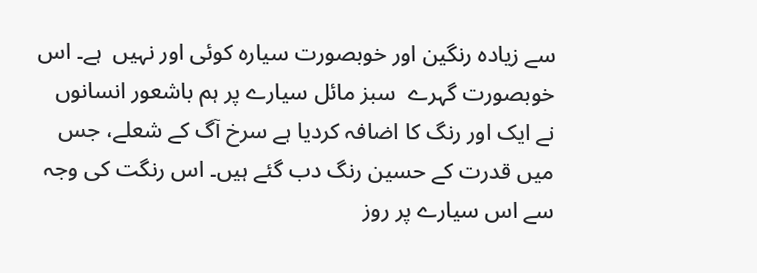سے زیادہ رنگین اور خوبصورت سیارہ کوئی اور نہیں  ہے۔ اس خوبصورت گہرے  سبز مائل سیارے پر ہم باشعور انسانوں نے ایک اور رنگ کا اضافہ کردیا ہے سرخ آگ کے شعلے، جس میں قدرت کے حسین رنگ دب گئے ہیں۔ اس رنگت کی وجہ سے اس سیارے پر روز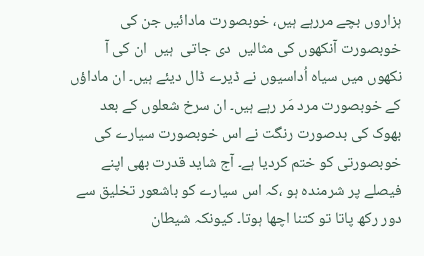ہزاروں بچے مررہے ہیں، خوبصورت مادائیں جن کی خوبصورت آنکھوں کی مثالیں  دی جاتی  ہیں  ان کی آ نکھوں میں سیاہ اُداسیوں نے ڈیرے ڈال دیئے ہیں۔ ان ماداؤں کے خوبصورت مرد مَر رہے ہیں۔ ان سرخ شعلوں کے بعد بھوک کی بدصورت رنگت نے اس خوبصورت سیارے کی خوبصورتی کو ختم کردیا ہے۔ آج شاید قدرت بھی اپنے فیصلے پر شرمندہ ہو ،کہ اس سیارے کو باشعور تخلیق سے دور رکھ پاتا تو کتنا اچھا ہوتا۔ کیونکہ شیطان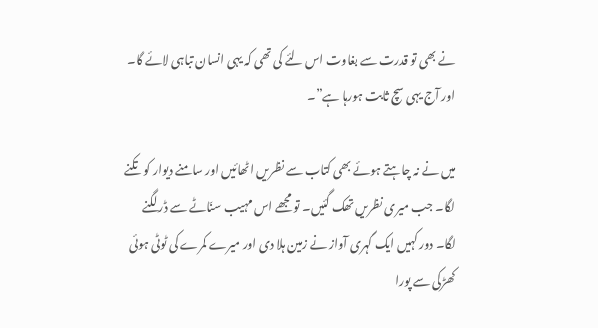نے بھی تو قدرت سے بغاوت اس لئے کی تھی کہ یہی انسان تباہی لائے گا۔ اور آج یہی سچ ثابت ہورہا ہے”۔

میں نے نہ چاہتے ہوئے بھی کتاب سے نظریں اٹھائیں اور سامنے دیوار کو تکنے لگا۔ جب میری نظریں تھک گئیں۔ تو مجھے اس مہیب سنّاٹے سے ڈر لگنے لگا۔ دور کہیں ایک گہری آواز نے زمین ہلا دی اور میرے کمرے کی ٹوٹی ہوئی کھڑکی سے پورا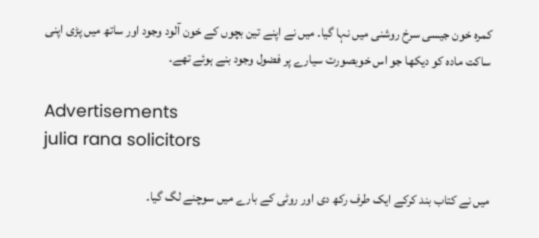کمرہ خون جیسی سرخ روشنی میں نہا گیا۔ میں نے اپنے تین بچوں کے خون آلود وجود اور ساتھ میں پڑی اپنی ساکت مادہ کو دیکھا جو اس خوبصورت سیارے پر فضول وجود بنے ہوئے تھے۔

Advertisements
julia rana solicitors

میں نے کتاب بند کرکے ایک طرف رکھ دی اور روٹی کے بارے میں سوچنے لگ گیا۔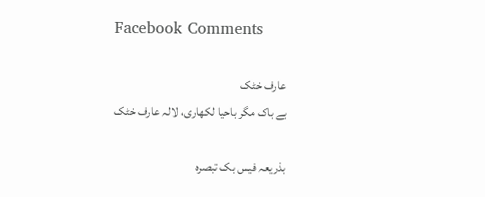Facebook Comments

عارف خٹک
بے باک مگر باحیا لکھاری، لالہ عارف خٹک

بذریعہ فیس بک تبصرہ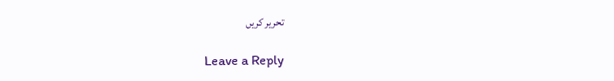تحریر کریں

Leave a Reply